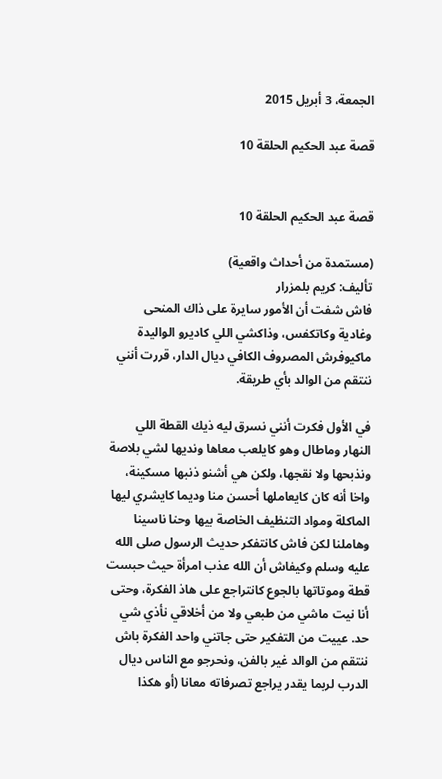الجمعة، 3 أبريل 2015

قصة عبد الحكيم الحلقة 10


قصة عبد الحكيم الحلقة 10

(مستمدة من أحداث واقعية)
تأليف: كريم بلمزرار
فاش شفت أن الأمور سايرة على ذاك المنحى وغادية وكاتكفس، وذاكشي اللي كاديرو الواليدة ماكيوفرش المصروف الكافي ديال الدار، قررت أنني ننتقم من الوالد بأي طريقة.

في الأول فكرت أنني نسرق ليه ذيك القطة اللي النهار وماطال وهو كايلعب معاها ونديها لشي بلاصة ونذبحها ولا نقجها، ولكن هي أشنو ذنبها مسكينة، واخا أنه كان كايعاملها أحسن منا وديما كايشري ليها الماكلة ومواد التنظيف الخاصة بيها وحنا ناسينا وهاملنا لكن فاش كانتفكر حديث الرسول صلى الله عليه وسلم وكيفاش أن الله عذب امرأة حيث حبست قطة وموتاتها بالجوع كانتراجع على هاذ الفكرة، وحتى أنا نيت ماشي من طبعي ولا من أخلاقي نأذي شي حد. عييت من التفكير حتى جاتني واحد الفكرة باش ننتقم من الوالد غير بالفن، ونحرجو مع الناس ديال الدرب لربما يقدر يراجع تصرفاته معانا (أو هكذا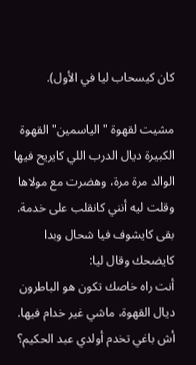كان كيسحاب ليا في الأول).

مشيت لقهوة "الياسمين" القهوة الكبيرة ديال الدرب اللي كايريح فيها الوالد مرة مرة، وهضرت مع مولاها وقلت ليه أنني كانقلب على خدمة. بقى كايشوف فيا شحال وبدا كايضحك وقال ليا:
أنت راه خاصك تكون هو الباطرون ديال القهوة، ماشي غير خدام فيها. أش باغي تخدم أولدي عبد الحكيم؟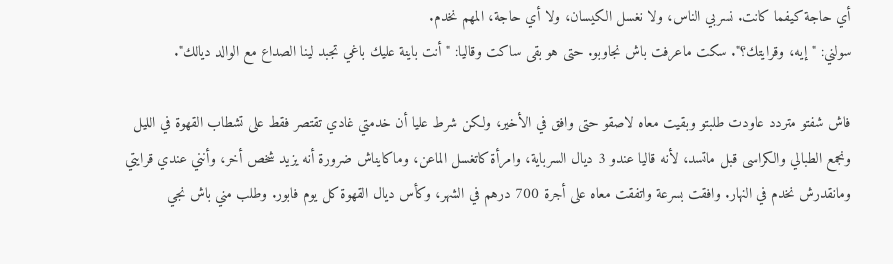أي حاجة كيفما كانت. نسربي الناس، ولا نغسل الكيسان، ولا أي حاجة، المهم نخدم.
سولني: "إيه، وقرايتك؟". سكت ماعرفت باش نجاوبو. حتى هو بقى ساكت وقاليا: "أنت باينة عليك باغي تجبد لينا الصداع مع الوالد ديالك".

فاش شفتو متردد عاودت طلبتو وبقيت معاه لاصقو حتى وافق في الأخير، ولكن شرط عليا أن خدمتي غادي تقتصر فقط على تشطاب القهوة في الليل ونجمع الطبالي والكراسى قبل ماتسد، لأنه قاليا عندو 3 ديال السرباية، وامرأة كاتغسل الماعن، وماكايناش ضرورة أنه يزيد شخص أخر، وأنني عندي قرايتي ومانقدرش نخدم في النهار. وافقت بسرعة واتفقت معاه على أجرة 700 درهم في الشهر، وكأس ديال القهوة كل يوم فابور. وطلب مني باش نجي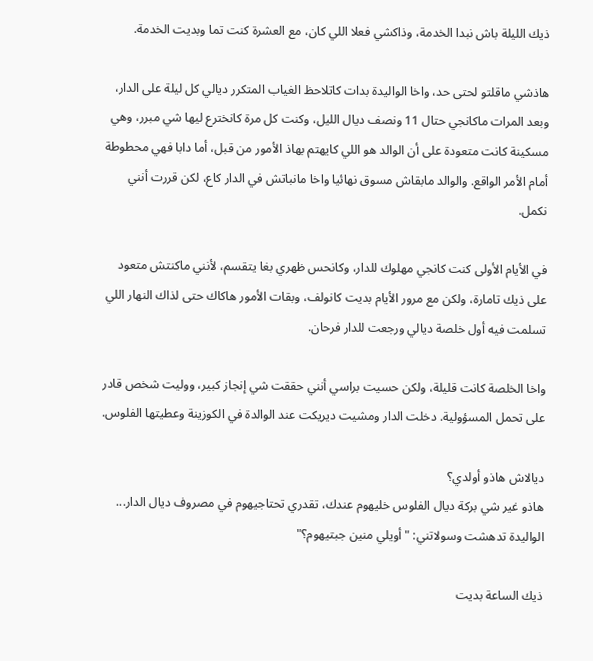ذيك الليلة باش نبدا الخدمة، وذاكشي فعلا اللي كان، مع العشرة كنت تما وبديت الخدمة.

هاذشي ماقلتو لحتى حد، واخا الواليدة بدات كاتلاحظ الغياب المتكرر ديالي كل ليلة على الدار، وبعد المرات ماكانجي حتال 11 ونصف ديال الليل، وكنت كل مرة كانخترع ليها شي مبرر، وهي مسكينة كانت متعودة على أن الوالد هو اللي كايهتم بهاذ الأمور من قبل، أما دابا فهي محطوطة أمام الأمر الواقع. والوالد مابقاش مسوق نهائيا واخا مانباتش في الدار كاع، لكن قررت أنني نكمل.

في الأيام الأولى كنت كانجي مهلوك للدار، وكانحس ظهري بغا يتقسم، لأنني ماكنتش متعود على ذيك تامارة، ولكن مع مرور الأيام بديت كانولف، وبقات الأمور هاكاك حتى لذاك النهار اللي تسلمت فيه أول خلصة ديالي ورجعت للدار فرحان.

واخا الخلصة كانت قليلة، ولكن حسيت براسي أنني حققت شي إنجاز كبير، ووليت شخص قادر على تحمل المسؤولية. دخلت الدار ومشيت ديريكت عند الوالدة في الكوزينة وعطيتها الفلوس.

ديالاش هاذو أولدي؟
هاذو غير شي بركة ديال الفلوس خليهوم عندك، تقدري تحتاجيهوم في مصروف ديال الدار...
الواليدة تدهشت وسولاتني: "أويلي منين جبتيهوم؟"

ذيك الساعة بديت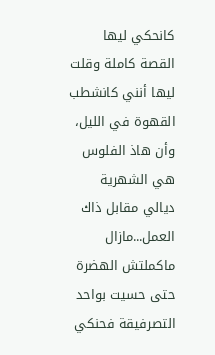كانحكي ليها القصة كاملة وقلت ليها أنني كانشطب القهوة في الليل، وأن هاذ الفلوس هي الشهرية ديالي مقابل ذاك العمل...مازال ماكملتش الهضرة حتى حسيت بواحد التصرفيقة فحنكي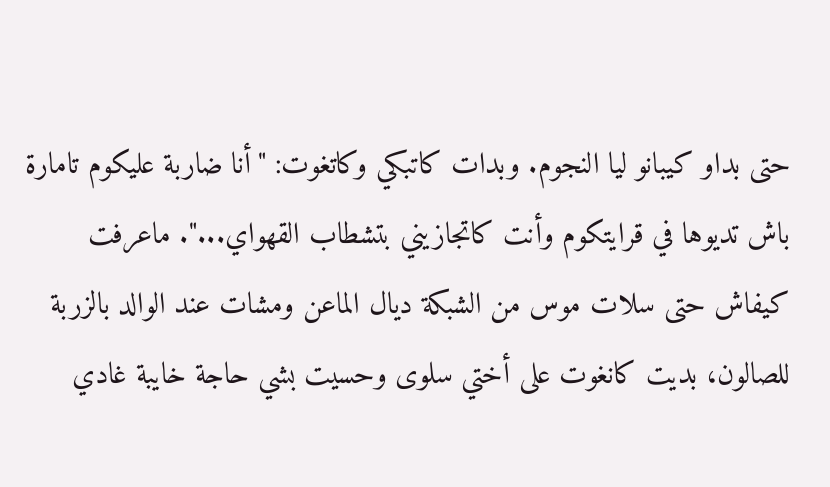حتى بداو كيبانو ليا النجوم. وبدات كاتبكي وكاتغوت: "أنا ضاربة عليكوم تامارة باش تديوها في قرايتكوم وأنت كاتجازيني بتشطاب القهواي...". ماعرفت كيفاش حتى سلات موس من الشبكة ديال الماعن ومشات عند الوالد بالزربة للصالون، بديت كانغوت على أختي سلوى وحسيت بشي حاجة خايبة غادي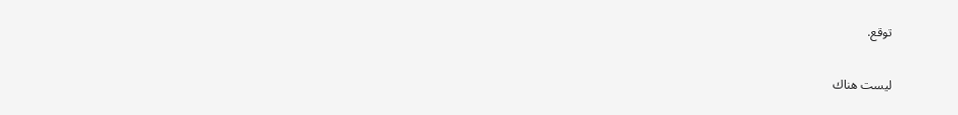توقع.

ليست هناك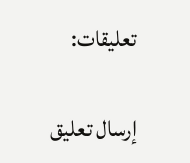تعليقات:

إرسال تعليق